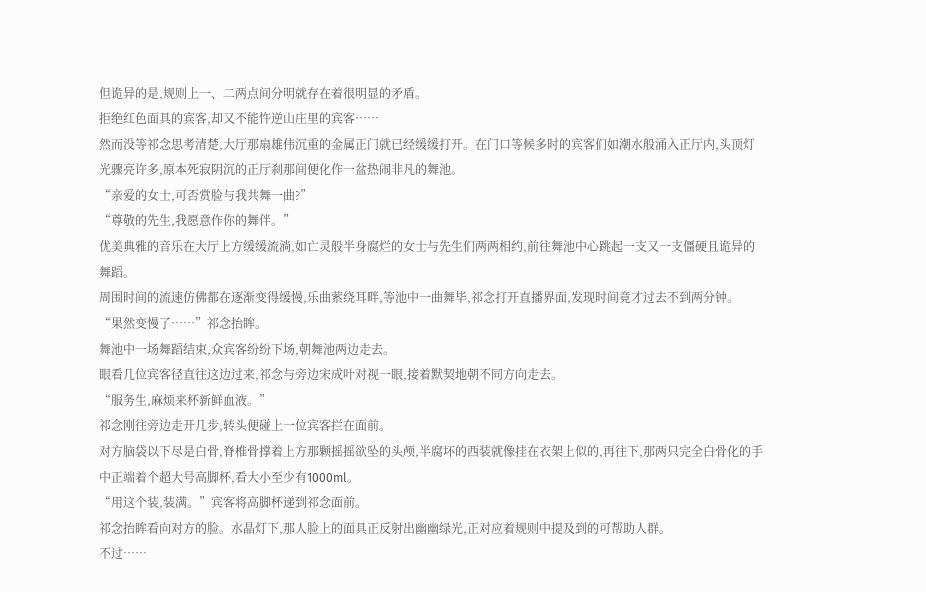但诡异的是,规则上一、二两点间分明就存在着很明显的矛盾。
拒绝红色面具的宾客,却又不能忤逆山庄里的宾客……
然而没等祁念思考清楚,大厅那扇雄伟沉重的金属正门就已经缓缓打开。在门口等候多时的宾客们如潮水般涌入正厅内,头顶灯光骤亮许多,原本死寂阴沉的正厅刹那间便化作一盆热闹非凡的舞池。
“亲爱的女士,可否赏脸与我共舞一曲?”
“尊敬的先生,我愿意作你的舞伴。”
优美典雅的音乐在大厅上方缓缓流淌,如亡灵般半身腐烂的女士与先生们两两相约,前往舞池中心跳起一支又一支僵硬且诡异的舞蹈。
周围时间的流速仿佛都在逐渐变得缓慢,乐曲萦绕耳畔,等池中一曲舞毕,祁念打开直播界面,发现时间竟才过去不到两分钟。
“果然变慢了……”祁念抬眸。
舞池中一场舞蹈结束,众宾客纷纷下场,朝舞池两边走去。
眼看几位宾客径直往这边过来,祁念与旁边宋成叶对视一眼,接着默契地朝不同方向走去。
“服务生,麻烦来杯新鲜血液。”
祁念刚往旁边走开几步,转头便碰上一位宾客拦在面前。
对方脑袋以下尽是白骨,脊椎骨撑着上方那颗摇摇欲坠的头颅,半腐坏的西装就像挂在衣架上似的,再往下,那两只完全白骨化的手中正端着个超大号高脚杯,看大小至少有1000ml。
“用这个装,装满。”宾客将高脚杯递到祁念面前。
祁念抬眸看向对方的脸。水晶灯下,那人脸上的面具正反射出幽幽绿光,正对应着规则中提及到的可帮助人群。
不过……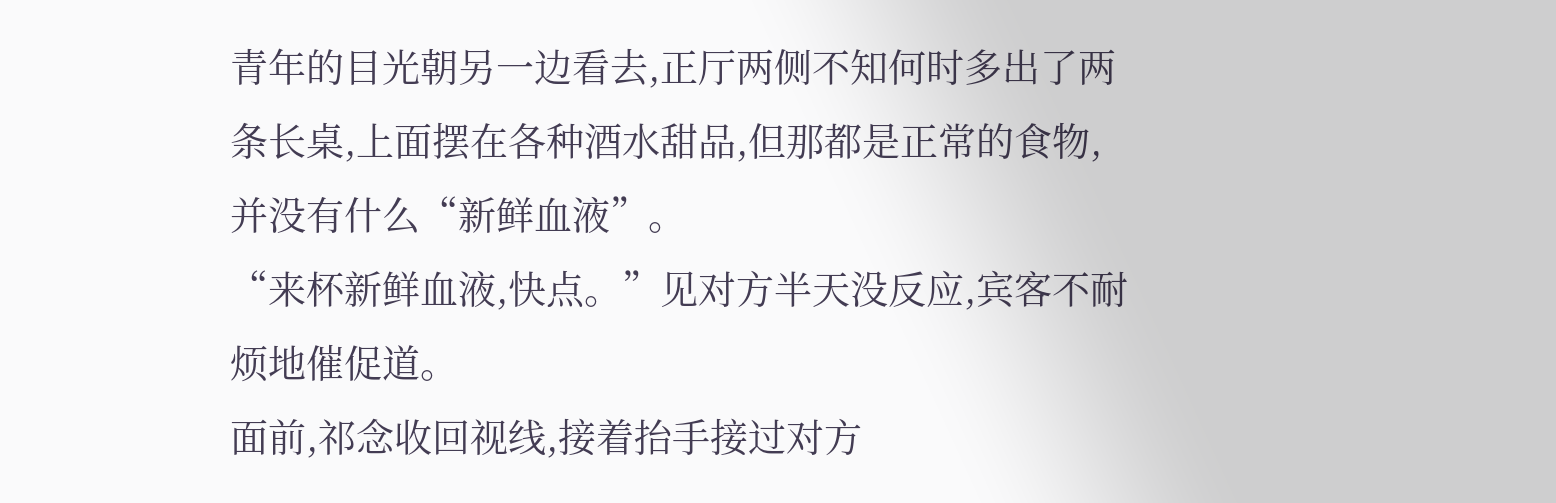青年的目光朝另一边看去,正厅两侧不知何时多出了两条长桌,上面摆在各种酒水甜品,但那都是正常的食物,并没有什么“新鲜血液”。
“来杯新鲜血液,快点。”见对方半天没反应,宾客不耐烦地催促道。
面前,祁念收回视线,接着抬手接过对方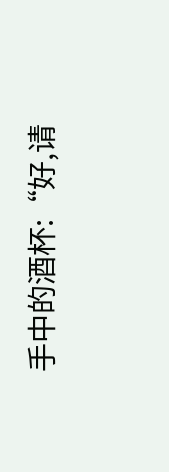手中的酒杯:“好,请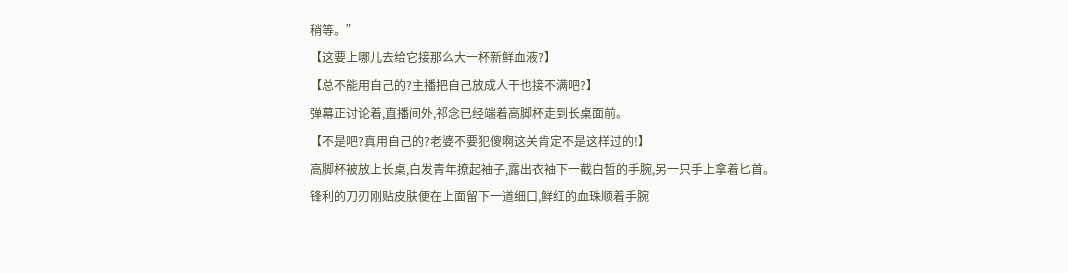稍等。”
【这要上哪儿去给它接那么大一杯新鲜血液?】
【总不能用自己的?主播把自己放成人干也接不满吧?】
弹幕正讨论着,直播间外,祁念已经端着高脚杯走到长桌面前。
【不是吧?真用自己的?老婆不要犯傻啊这关肯定不是这样过的!】
高脚杯被放上长桌,白发青年撩起袖子,露出衣袖下一截白皙的手腕,另一只手上拿着匕首。
锋利的刀刃刚贴皮肤便在上面留下一道细口,鲜红的血珠顺着手腕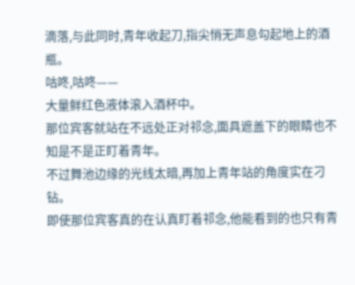滴落,与此同时,青年收起刀,指尖悄无声息勾起地上的酒瓶。
咕咚,咕咚——
大量鲜红色液体滚入酒杯中。
那位宾客就站在不远处正对祁念,面具遮盖下的眼睛也不知是不是正盯着青年。
不过舞池边缘的光线太暗,再加上青年站的角度实在刁钻。
即使那位宾客真的在认真盯着祁念,他能看到的也只有青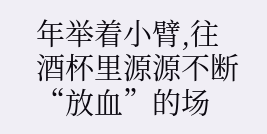年举着小臂,往酒杯里源源不断“放血”的场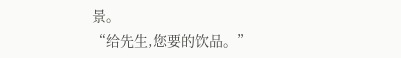景。
“给先生,您要的饮品。”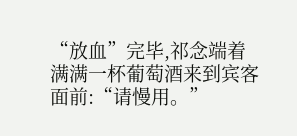“放血”完毕,祁念端着满满一杯葡萄酒来到宾客面前:“请慢用。”